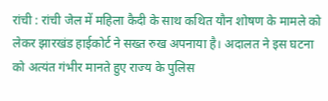रांची : रांची जेल में महिला कैदी के साथ कथित यौन शोषण के मामले को लेकर झारखंड हाईकोर्ट ने सख्त रुख अपनाया है। अदालत ने इस घटना को अत्यंत गंभीर मानते हुए राज्य के पुलिस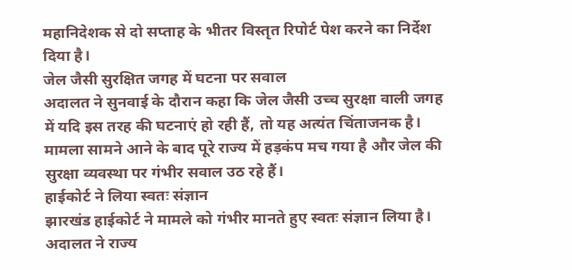महानिदेशक से दो सप्ताह के भीतर विस्तृत रिपोर्ट पेश करने का निर्देश दिया है।
जेल जैसी सुरक्षित जगह में घटना पर सवाल
अदालत ने सुनवाई के दौरान कहा कि जेल जैसी उच्च सुरक्षा वाली जगह में यदि इस तरह की घटनाएं हो रही हैं, तो यह अत्यंत चिंताजनक है। मामला सामने आने के बाद पूरे राज्य में हड़कंप मच गया है और जेल की सुरक्षा व्यवस्था पर गंभीर सवाल उठ रहे हैं।
हाईकोर्ट ने लिया स्वतः संज्ञान
झारखंड हाईकोर्ट ने मामले को गंभीर मानते हुए स्वतः संज्ञान लिया है। अदालत ने राज्य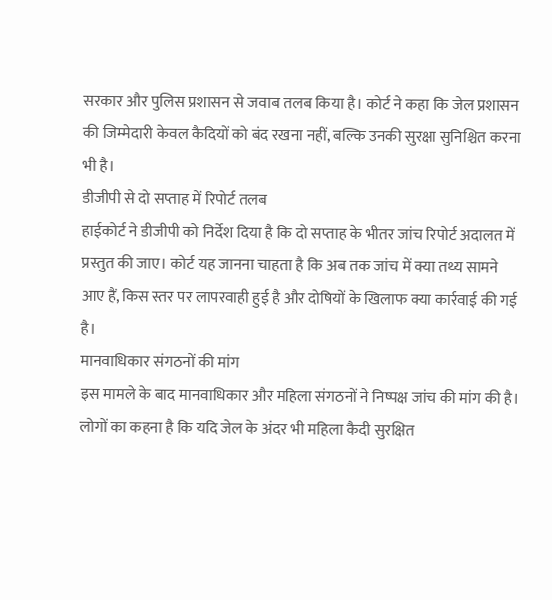सरकार और पुलिस प्रशासन से जवाब तलब किया है। कोर्ट ने कहा कि जेल प्रशासन की जिम्मेदारी केवल कैदियों को बंद रखना नहीं, बल्कि उनकी सुरक्षा सुनिश्चित करना भी है।
डीजीपी से दो सप्ताह में रिपोर्ट तलब
हाईकोर्ट ने डीजीपी को निर्देश दिया है कि दो सप्ताह के भीतर जांच रिपोर्ट अदालत में प्रस्तुत की जाए। कोर्ट यह जानना चाहता है कि अब तक जांच में क्या तथ्य सामने आए हैं, किस स्तर पर लापरवाही हुई है और दोषियों के खिलाफ क्या कार्रवाई की गई है।
मानवाधिकार संगठनों की मांग
इस मामले के बाद मानवाधिकार और महिला संगठनों ने निष्पक्ष जांच की मांग की है। लोगों का कहना है कि यदि जेल के अंदर भी महिला कैदी सुरक्षित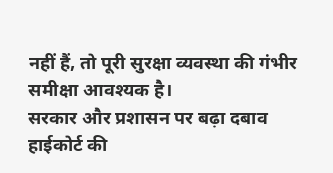नहीं हैं, तो पूरी सुरक्षा व्यवस्था की गंभीर समीक्षा आवश्यक है।
सरकार और प्रशासन पर बढ़ा दबाव
हाईकोर्ट की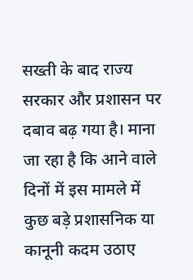सख्ती के बाद राज्य सरकार और प्रशासन पर दबाव बढ़ गया है। माना जा रहा है कि आने वाले दिनों में इस मामले में कुछ बड़े प्रशासनिक या कानूनी कदम उठाए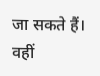जा सकते हैं। वहीं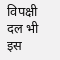विपक्षी दल भी इस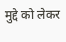मुद्दे को लेकर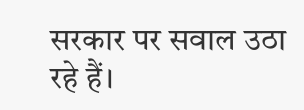सरकार पर सवाल उठा रहे हैं।